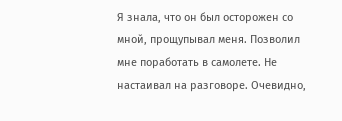Я знала, что он был осторожен со мной, прощупывал меня. Позволил мне поработать в самолете. Не настаивал на разговоре. Очевидно,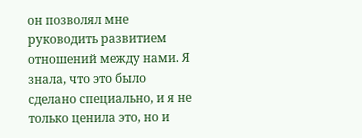он позволял мне руководить развитием отношений между нами. Я знала, что это было сделано специально, и я не только ценила это, но и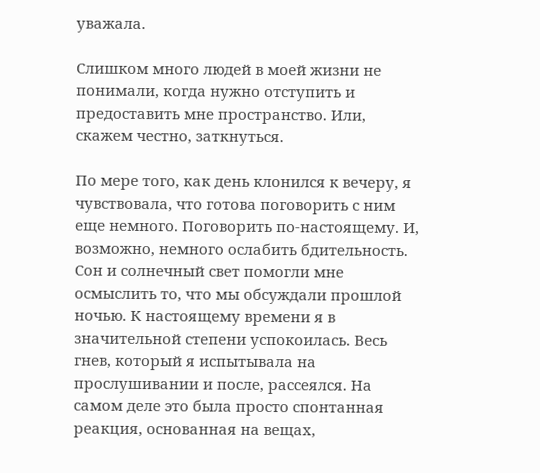уважала.

Слишком много людей в моей жизни не понимали, когда нужно отступить и предоставить мне пространство. Или, скажем честно, заткнуться.

По мере того, как день клонился к вечеру, я чувствовала, что готова поговорить с ним еще немного. Поговорить по-настоящему. И, возможно, немного ослабить бдительность. Сон и солнечный свет помогли мне осмыслить то, что мы обсуждали прошлой ночью. К настоящему времени я в значительной степени успокоилась. Весь гнев, который я испытывала на прослушивании и после, рассеялся. На самом деле это была просто спонтанная реакция, основанная на вещах,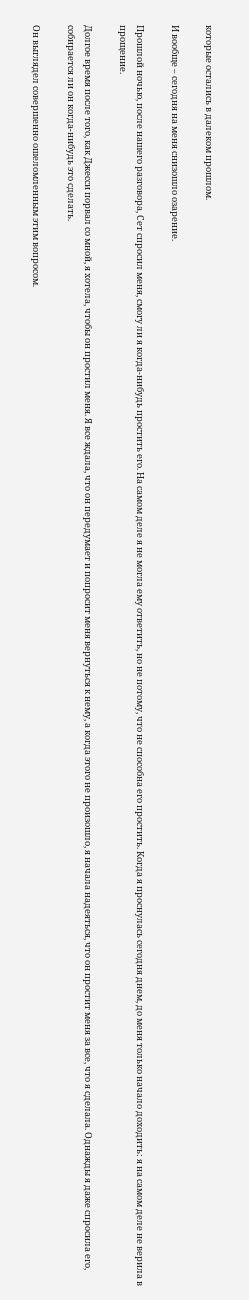которые остались в далеком прошлом.

И вообще – сегодня на меня снизошло озарение.

Прошлой ночью, после нашего разговора, Сет спросил меня, смогу ли я когда-нибудь простить его. На самом деле я не могла ему ответить, но не потому, что не способна его простить. Когда я проснулась сегодня днем, до меня только начало доходить: я на самом деле не верила в прощение.

Долгое время после того, как Джесси порвал со мной, я хотела, чтобы он простил меня. Я все ждала, что он передумает и попросит меня вернуться к нему, а когда этого не произошло, я начала надеяться, что он простит меня за все, что я сделала. Однажды я даже спросила его, собирается ли он когда-нибудь это сделать.

Он выглядел совершенно ошеломленным этим вопросом.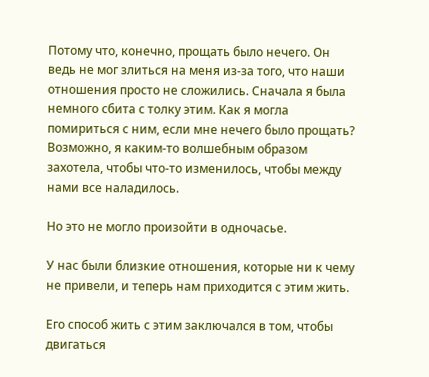Потому что, конечно, прощать было нечего. Он ведь не мог злиться на меня из-за того, что наши отношения просто не сложились. Сначала я была немного сбита с толку этим. Как я могла помириться с ним, если мне нечего было прощать? Возможно, я каким-то волшебным образом захотела, чтобы что-то изменилось, чтобы между нами все наладилось.

Но это не могло произойти в одночасье.

У нас были близкие отношения, которые ни к чему не привели, и теперь нам приходится с этим жить.

Его способ жить с этим заключался в том, чтобы двигаться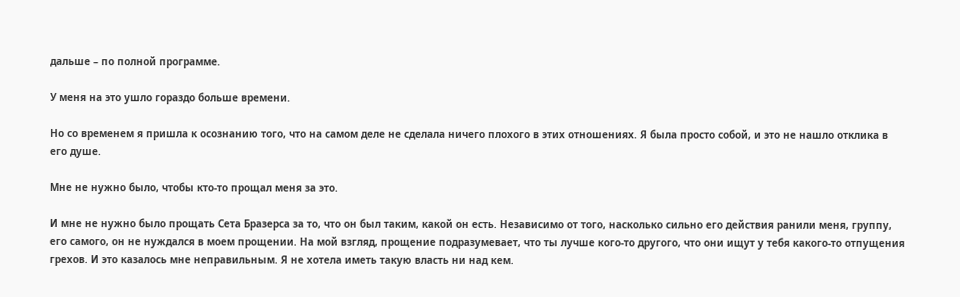дальше – по полной программе.

У меня на это ушло гораздо больше времени.

Но со временем я пришла к осознанию того, что на самом деле не сделала ничего плохого в этих отношениях. Я была просто собой, и это не нашло отклика в его душе.

Мне не нужно было, чтобы кто-то прощал меня за это.

И мне не нужно было прощать Сета Бразерса за то, что он был таким, какой он есть. Независимо от того, насколько сильно его действия ранили меня, группу, его самого, он не нуждался в моем прощении. На мой взгляд, прощение подразумевает, что ты лучше кого-то другого, что они ищут у тебя какого-то отпущения грехов. И это казалось мне неправильным. Я не хотела иметь такую власть ни над кем.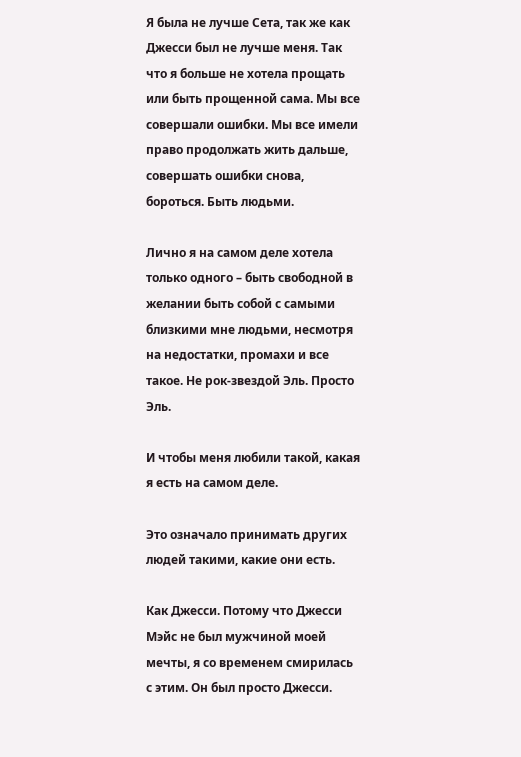Я была не лучше Сета, так же как Джесси был не лучше меня. Так что я больше не хотела прощать или быть прощенной сама. Мы все совершали ошибки. Мы все имели право продолжать жить дальше, совершать ошибки снова, бороться. Быть людьми.

Лично я на самом деле хотела только одного – быть свободной в желании быть собой с самыми близкими мне людьми, несмотря на недостатки, промахи и все такое. Не рок-звездой Эль. Просто Эль.

И чтобы меня любили такой, какая я есть на самом деле.

Это означало принимать других людей такими, какие они есть.

Как Джесси. Потому что Джесси Мэйс не был мужчиной моей мечты, я со временем смирилась с этим. Он был просто Джесси.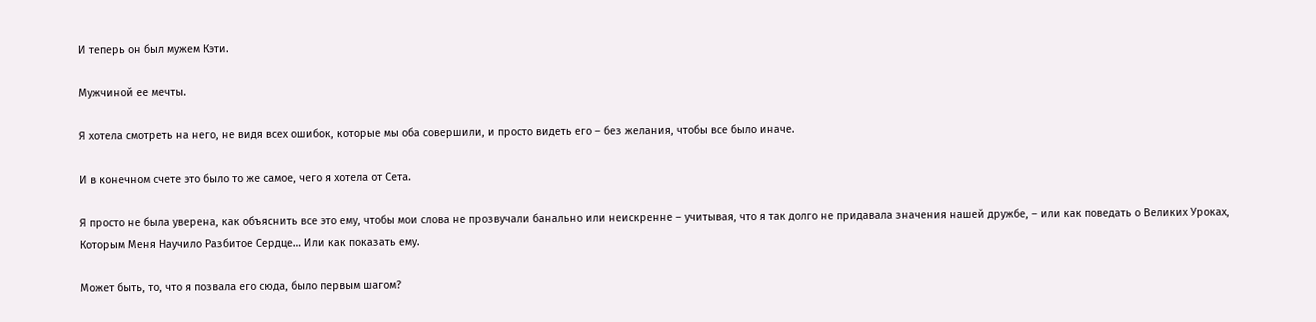И теперь он был мужем Кэти.

Мужчиной ее мечты.

Я хотела смотреть на него, не видя всех ошибок, которые мы оба совершили, и просто видеть его – без желания, чтобы все было иначе.

И в конечном счете это было то же самое, чего я хотела от Сета.

Я просто не была уверена, как объяснить все это ему, чтобы мои слова не прозвучали банально или неискренне – учитывая, что я так долго не придавала значения нашей дружбе, – или как поведать о Великих Уроках, Которым Меня Научило Разбитое Сердце… Или как показать ему.

Может быть, то, что я позвала его сюда, было первым шагом?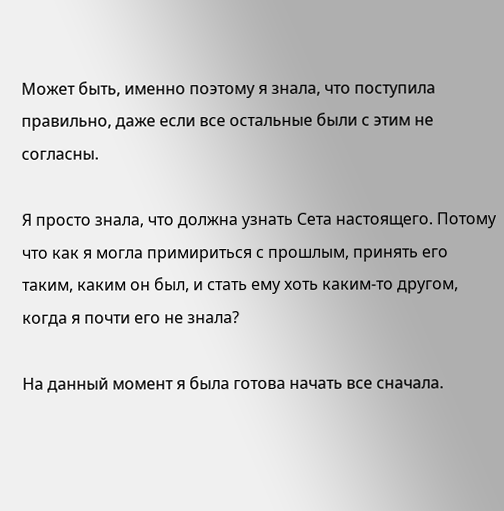Может быть, именно поэтому я знала, что поступила правильно, даже если все остальные были с этим не согласны.

Я просто знала, что должна узнать Сета настоящего. Потому что как я могла примириться с прошлым, принять его таким, каким он был, и стать ему хоть каким-то другом, когда я почти его не знала?

На данный момент я была готова начать все сначала.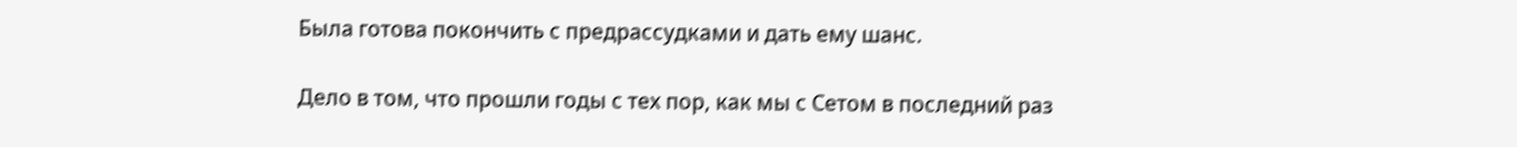Была готова покончить с предрассудками и дать ему шанс.

Дело в том, что прошли годы с тех пор, как мы с Сетом в последний раз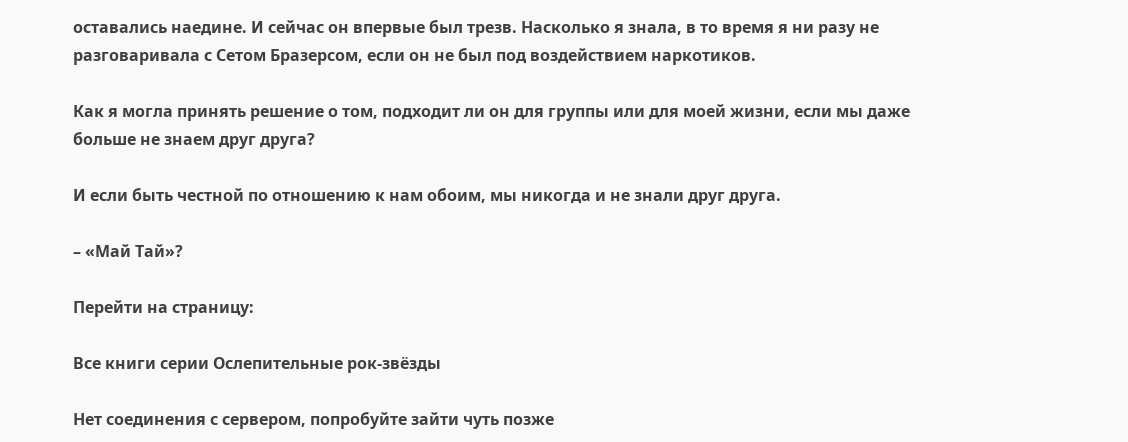оставались наедине. И сейчас он впервые был трезв. Насколько я знала, в то время я ни разу не разговаривала с Сетом Бразерсом, если он не был под воздействием наркотиков.

Как я могла принять решение о том, подходит ли он для группы или для моей жизни, если мы даже больше не знаем друг друга?

И если быть честной по отношению к нам обоим, мы никогда и не знали друг друга.

– «Май Тай»?

Перейти на страницу:

Все книги серии Ослепительные рок-звёзды

Нет соединения с сервером, попробуйте зайти чуть позже